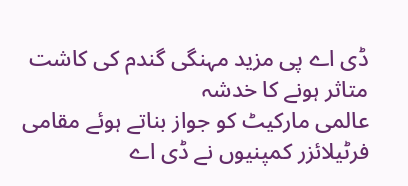ڈی اے پی مزید مہنگی گندم کی کاشت متاثر ہونے کا خدشہ
عالمی مارکیٹ کو جواز بناتے ہوئے مقامی فرٹیلائزر کمپنیوں نے ڈی اے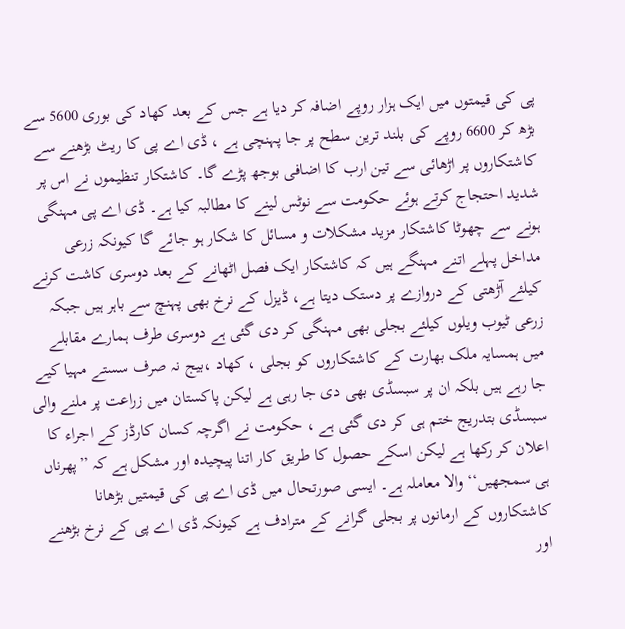پی کی قیمتوں میں ایک ہزار روپے اضافہ کر دیا ہے جس کے بعد کھاد کی بوری 5600 سے بڑھ کر 6600 روپے کی بلند ترین سطح پر جا پہنچی ہے ، ڈی اے پی کا ریٹ بڑھنے سے کاشتکاروں پر اڑھائی سے تین ارب کا اضافی بوجھ پڑے گا۔ کاشتکار تنظیموں نے اس پر شدید احتجاج کرتے ہوئے حکومت سے نوٹس لینے کا مطالبہ کیا ہے۔ ڈی اے پی مہنگی ہونے سے چھوٹا کاشتکار مزید مشکلات و مسائل کا شکار ہو جائے گا کیونکہ زرعی مداخل پہلے اتنے مہنگے ہیں کہ کاشتکار ایک فصل اٹھانے کے بعد دوسری کاشت کرنے کیلئے آڑھتی کے دروازے پر دستک دیتا ہے، ڈیزل کے نرخ بھی پہنچ سے باہر ہیں جبکہ زرعی ٹیوب ویلوں کیلئے بجلی بھی مہنگی کر دی گئی ہے دوسری طرف ہمارے مقابلے میں ہمسایہ ملک بھارت کے کاشتکاروں کو بجلی ، کھاد ،بیج نہ صرف سستے مہیا کیے جا رہے ہیں بلکہ ان پر سبسڈی بھی دی جا رہی ہے لیکن پاکستان میں زراعت پر ملنے والی سبسڈی بتدریج ختم ہی کر دی گئی ہے ، حکومت نے اگرچہ کسان کارڈز کے اجراء کا اعلان کر رکھا ہے لیکن اسکے حصول کا طریق کار اتنا پیچیدہ اور مشکل ہے کہ ’’پھرناں ہی سمجھیں‘‘ والا معاملہ ہے۔ ایسی صورتحال میں ڈی اے پی کی قیمتیں بڑھانا کاشتکاروں کے ارمانوں پر بجلی گرانے کے مترادف ہے کیونکہ ڈی اے پی کے نرخ بڑھنے اور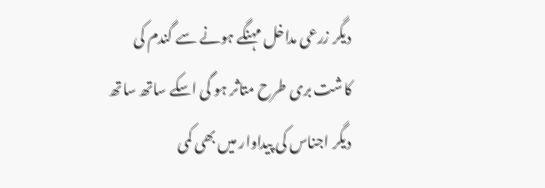دیگر زرعی مداخل مہنگے ہونے سے گندم کی کاشت بری طرح متاثر ہو گی اسکے ساتھ ساتھ دیگر اجناس کی پیداوار میں بھی کمی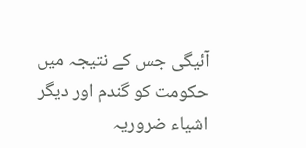آئیگی جس کے نتیجہ میں حکومت کو گندم اور دیگر اشیاء ضروریہ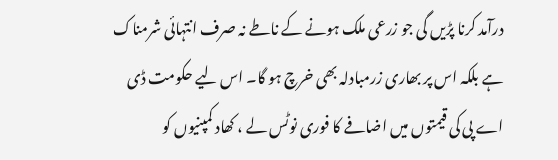درآمد کرنا پڑیں گی جو زرعی ملک ہونے کے ناطے نہ صرف انتہائی شرمناک ہے بلکہ اس پر بھاری زرمبادلہ بھی خرچ ہو گا۔ اس لیے حکومت ڈی اے پی کی قیمتوں میں اضافے کا فوری نوٹس لے ، کھاد کمپنیوں کو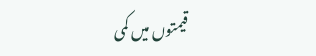قیمتوں میں کمی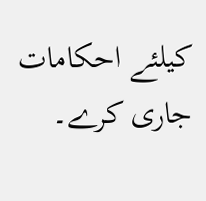کیلئے احکامات جاری کرے۔